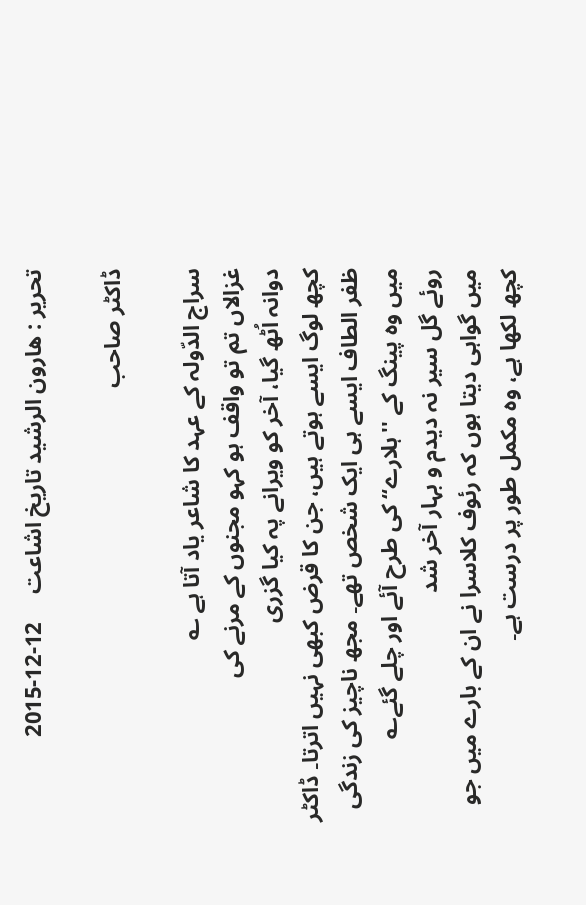تحریر : ھارون الرشید تاریخ اشاعت     12-12-2015

ڈاکٹر صاحب

سراج الدّولہ کے عہد کا شاعر یاد آتا ہے ؎
غزالاں تم تو واقف ہو کہو مجنوں کے مرنے کی
دوانہ اُٹھ گیا، آخر کو ویرانے پہ کیا گزری
کچھ لوگ ایسے ہوتے ہیں، جن کا قرض کبھی نہیں اترتا۔ ڈاکٹر ظفر الطاف ایسے ہی ایک شخص تھے۔ مجھ ناچیز کی زندگی میں وہ پینگ کے ''ہلارے‘‘ کی طرح آئے اور چلے گئے؎
روئے گل سیر نہ دیدم و بہار آخر شد
میں گواہی دیتا ہوں کہ رئوف کلاسرا نے ان کے بارے میں جو کچھ لکھا ہے، وہ مکمل طور پر درست ہے۔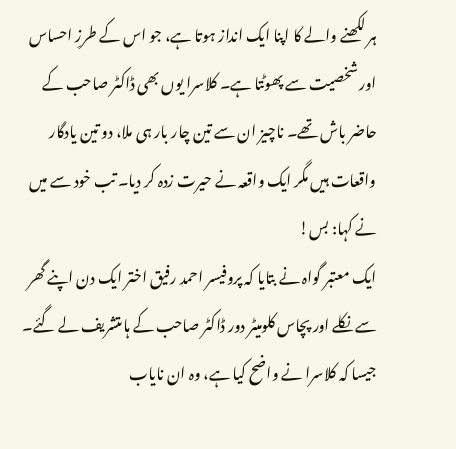ہر لکھنے والے کا اپنا ایک انداز ہوتا ہے، جو اس کے طرزِ احساس اور شخصیت سے پھوٹتا ہے۔ کلاسرا یوں بھی ڈاکٹر صاحب کے حاضر باش تھے۔ ناچیز ان سے تین چار بار ہی ملا، دو تین یادگار واقعات ہیں مگر ایک واقعہ نے حیرت زدہ کر دیا۔ تب خود سے میں نے کہا: بس!
ایک معتبر گواہ نے بتایا کہ پروفیسر احمد رفیق اختر ایک دن اپنے گھر سے نکلے اور پچاس کلومیٹر دور ڈاکٹر صاحب کے ہاںتشریف لے گئے۔ جیسا کہ کلاسرا نے واضح کیا ہے، وہ ان نایاب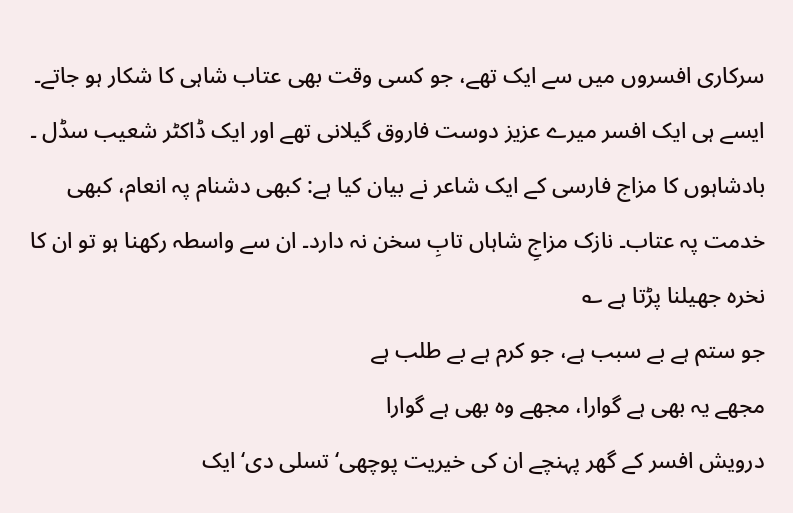سرکاری افسروں میں سے ایک تھے، جو کسی وقت بھی عتاب شاہی کا شکار ہو جاتے۔ ایسے ہی ایک افسر میرے عزیز دوست فاروق گیلانی تھے اور ایک ڈاکٹر شعیب سڈل ۔ بادشاہوں کا مزاج فارسی کے ایک شاعر نے بیان کیا ہے: کبھی دشنام پہ انعام، کبھی خدمت پہ عتاب۔ نازک مزاجِ شاہاں تابِ سخن نہ دارد۔ ان سے واسطہ رکھنا ہو تو ان کا نخرہ جھیلنا پڑتا ہے ؎
جو ستم ہے بے سبب ہے، جو کرم ہے بے طلب ہے
مجھے یہ بھی ہے گوارا، مجھے وہ بھی ہے گوارا
درویش افسر کے گھر پہنچے ان کی خیریت پوچھی‘ تسلی دی‘ ایک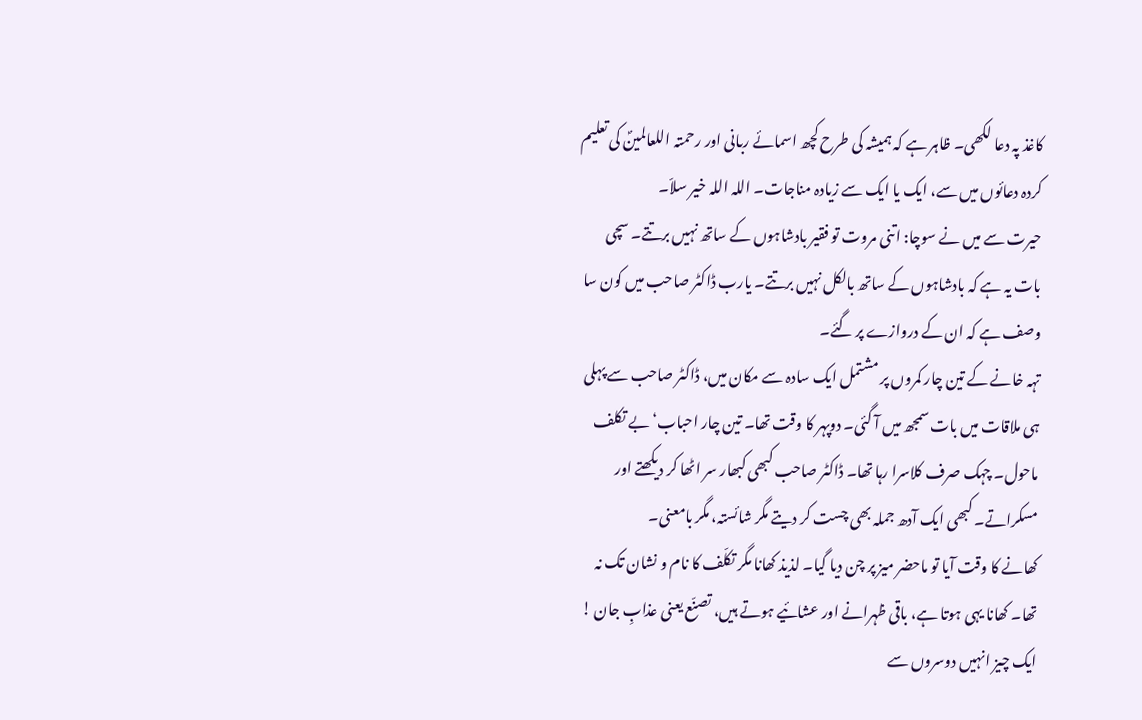کاغذ پہ دعا لکھی۔ ظاہر ہے کہ ہمیشہ کی طرح کچھ اسمائے ربانی اور رحمتہ اللعالمینؐ کی تعلیم کردہ دعائوں میں سے، ایک یا ایک سے زیادہ مناجات۔ اللہ اللہ خیر سلاّ۔
حیرت سے میں نے سوچا: اتنی مروت تو فقیر بادشاہوں کے ساتھ نہیں برتتے۔ سچی بات یہ ہے کہ بادشاہوں کے ساتھ بالکل نہیں برتتے۔ یارب ڈاکٹر صاحب میں کون سا وصف ہے کہ ان کے دروازے پر گئے۔
تہہ خانے کے تین چار کمروں پر مشتمل ایک سادہ سے مکان میں، ڈاکٹر صاحب سے پہلی ہی ملاقات میں بات سمجھ میں آ گئی۔ دوپہر کا وقت تھا۔ تین چار احباب‘ بے تکلف ماحول۔ چہک صرف کلاسرا رہا تھا۔ ڈاکٹر صاحب کبھی کبھار سر اٹھا کر دیکھتے اور مسکراتے۔ کبھی ایک آدھ جملہ بھی چست کر دیتے مگر شائستہ، مگر بامعنی۔
کھانے کا وقت آیا تو ماحضر میز پر چن دیا گیا۔ لذیذ کھانا مگر تکلّف کا نام و نشان تک نہ تھا۔ کھانا یہی ہوتا ہے، باقی ظہرانے اور عشائیے ہوتے ہیں، تصنّع یعنی عذابِ جان !
ایک چیز انہیں دوسروں سے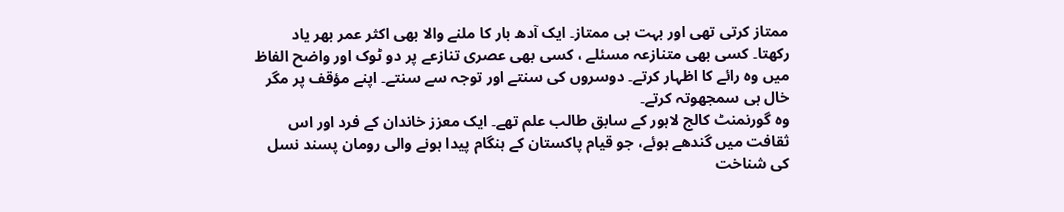ممتاز کرتی تھی اور بہت ہی ممتاز۔ ایک آدھ بار کا ملنے والا بھی اکثر عمر بھر یاد رکھتا۔ کسی بھی متنازعہ مسئلے ، کسی بھی عصری تنازعے پر دو ٹوک اور واضح الفاظ میں وہ رائے کا اظہار کرتے۔ دوسروں کی سنتے اور توجہ سے سنتے۔ اپنے مؤقف پر مگر خال ہی سمجھوتہ کرتے۔
وہ گورنمنٹ کالج لاہور کے سابق طالب علم تھے۔ ایک معزز خاندان کے فرد اور اس ثقافت میں گندھے ہوئے، جو قیام پاکستان کے ہنگام پیدا ہونے والی رومان پسند نسل کی شناخت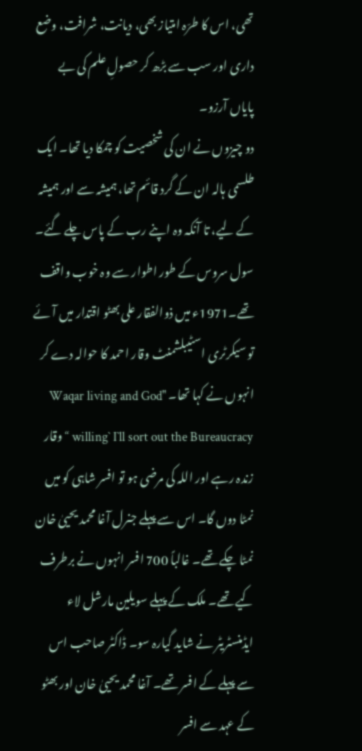تھی، اس کا طرّہ امتیاز بھی، دیانت، شرافت، وضع داری اور سب سے بڑھ کر حصولِ علم کی بے پایاں آرزو۔
دو چیزوں نے ان کی شخصیت کو چمکا دیا تھا۔ ایک طلسمی ہالہ ان کے گرد قائم تھا، ہمیشہ سے اور ہمیشہ کے لیے، تا آنکہ وہ اپنے رب کے پاس چلے گئے۔ سول سروس کے طور اطوار سے وہ خوب واقف تھے۔1971ء میں ذوالفقار علی بھٹو اقتدار میں آئے تو سیکرٹری اسٹیبلشمنٹ وقار احمد کا حوالہ دے کر انہوں نے کہا تھا۔ ''Waqar living and God willing` I`ll sort out the Bureaucracy ‘‘ وقار زندہ رہے اور اللہ کی مرضی ہو تو افسر شاہی کو میں نمٹا دوں گا۔ اس سے پہلے جنرل آغا محمد یحییٰ خان نمٹا چکے تھے۔ غالباً 700 افسر انہوں نے برطرف کیے تھے۔ ملک کے پہلے سویلین مارشل لاء ایڈمنسٹریٹر نے شاید گیارہ سو۔ ڈاکٹر صاحب اس سے پہلے کے افسر تھے۔ آغا محمد یحییٰ خان اور بھٹو کے عہد سے افسر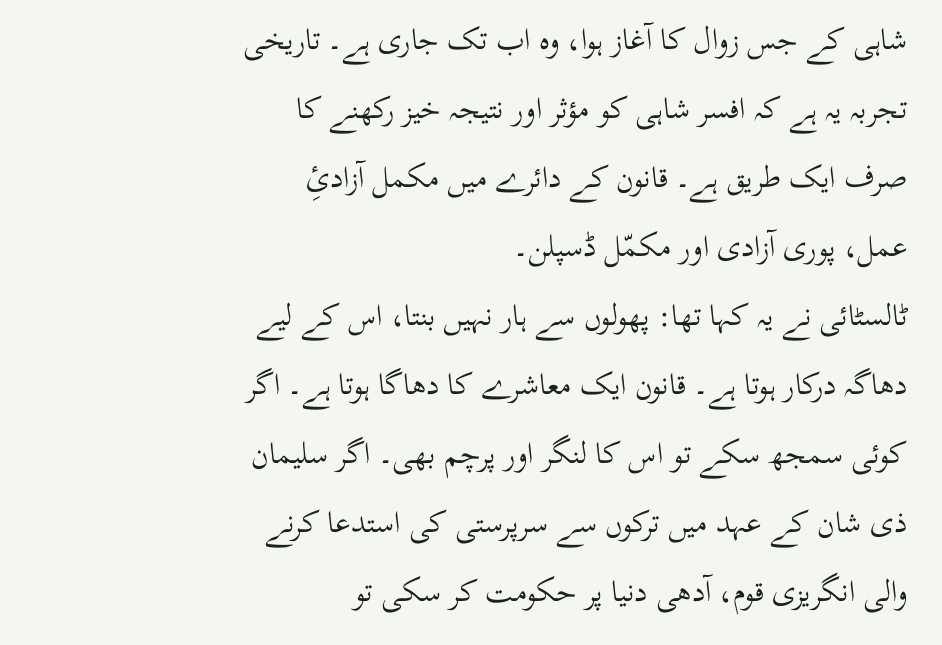شاہی کے جس زوال کا آغاز ہوا، وہ اب تک جاری ہے۔ تاریخی تجربہ یہ ہے کہ افسر شاہی کو مؤثر اور نتیجہ خیز رکھنے کا صرف ایک طریق ہے۔ قانون کے دائرے میں مکمل آزادیِٔ عمل، پوری آزادی اور مکمّل ڈسپلن۔
ٹالسٹائی نے یہ کہا تھا: پھولوں سے ہار نہیں بنتا، اس کے لیے دھاگہ درکار ہوتا ہے۔ قانون ایک معاشرے کا دھاگا ہوتا ہے۔ اگر کوئی سمجھ سکے تو اس کا لنگر اور پرچم بھی۔ اگر سلیمان ذی شان کے عہد میں ترکوں سے سرپرستی کی استدعا کرنے والی انگریزی قوم، آدھی دنیا پر حکومت کر سکی تو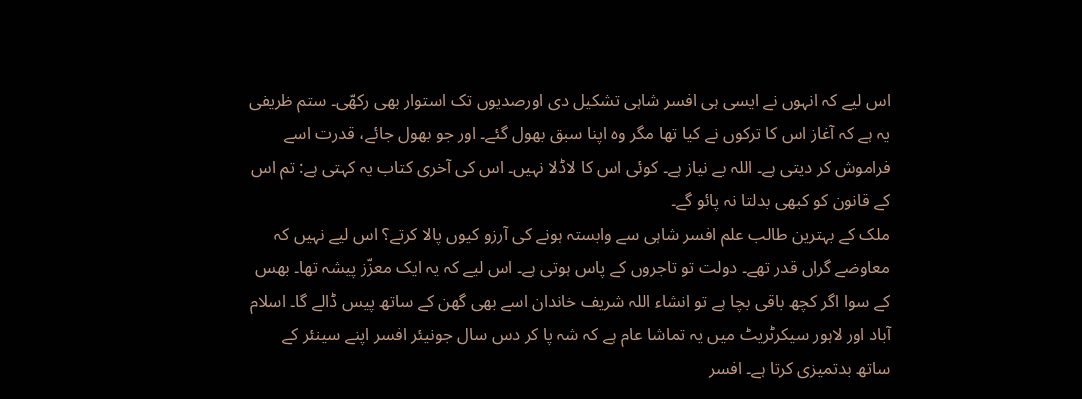اس لیے کہ انہوں نے ایسی ہی افسر شاہی تشکیل دی اورصدیوں تک استوار بھی رکھّی۔ ستم ظریفی یہ ہے کہ آغاز اس کا ترکوں نے کیا تھا مگر وہ اپنا سبق بھول گئے۔ اور جو بھول جائے، قدرت اسے فراموش کر دیتی ہے۔ اللہ بے نیاز ہے۔ کوئی اس کا لاڈلا نہیں۔ اس کی آخری کتاب یہ کہتی ہے: تم اس کے قانون کو کبھی بدلتا نہ پائو گے۔
ملک کے بہترین طالب علم افسر شاہی سے وابستہ ہونے کی آرزو کیوں پالا کرتے؟ اس لیے نہیں کہ معاوضے گراں قدر تھے۔ دولت تو تاجروں کے پاس ہوتی ہے۔ اس لیے کہ یہ ایک معزّز پیشہ تھا۔ بھس کے سوا اگر کچھ باقی بچا ہے تو انشاء اللہ شریف خاندان اسے بھی گھن کے ساتھ پیس ڈالے گا۔ اسلام آباد اور لاہور سیکرٹریٹ میں یہ تماشا عام ہے کہ شہ پا کر دس سال جونیئر افسر اپنے سینئر کے ساتھ بدتمیزی کرتا ہے۔ افسر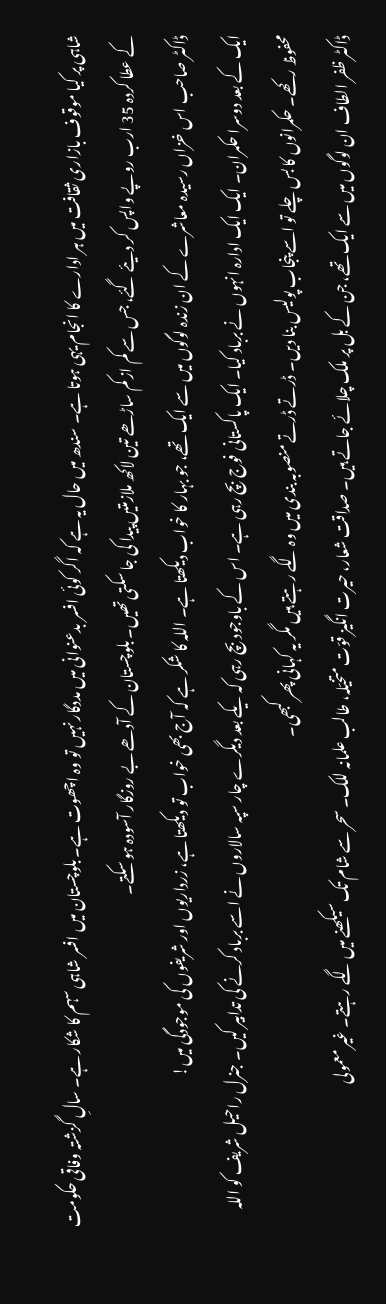شاہی پر کیا موقوف بازاری ثقافت میں ہر ادارے کا انجام یہی ہوتا ہے۔ سندھ میں حال یہ ہے کہ اگر کوئی افسر بدعنوانی میں مددگار نہیں تو وہ اچھوت ہے۔ بلوچستان میں افسر شاہی سہم کا شکار ہے۔ سالِ گزشتہ وفاقی حکومت کے عطا کردہ 35 ارب روپے واپس کر دیئے گئے، جس سے کم از کم ساڑھے تین لاکھ ملازمتیں پیدا کی جا سکتی تھیں۔ بلوچستان کے آدھے بے روزگار آسودہ ہو سکتے۔
ڈاکٹر صاحب اس خزاں رسیدہ معاشرے کے ان زندہ لوگوں میں سے ایک تھے، جو بہار کا خواب دیکھتا ہے۔ اللہ کا شکر ہے کہ آج بھی خواب تو دیکھتا ہے، زرداریوں اور شریفوں کی موجودگی میں!
ایک کے بعد دوسرا حکمران۔ ایک ایک ادارہ انہوں نے برباد کیا۔ ایک پاکستانی فوج بچ رہی ہے۔ اس کے باوجود بچ رہی کہ یکے بعد دیگرے چار سپہ سالاروں نے اسے برباد کرنے کی تدابیر کیں۔ جنرل راحیل شریف کو اللہ محفوظ رکھے۔ حکمرانوں کا بس چلے تو اسے پنجاب پولیس بنا دیں۔ ڈرتے ڈرتے منصوبہ بندی میں وہ لگے رہتے ہیں مگر یہ کہانی پھر کبھی۔
ڈاکٹر ظفر الطاف ان لوگوں میں سے ایک تھے، جن کے بل پر ملک چلائے جاتے ہیں۔ صداقت شعار، حیرت انگیز قوّت متخیّلہ، طالب علمانہ للک۔ سحر سے شام تک سیکھنے میں لگے رہتے۔ غیر معمولی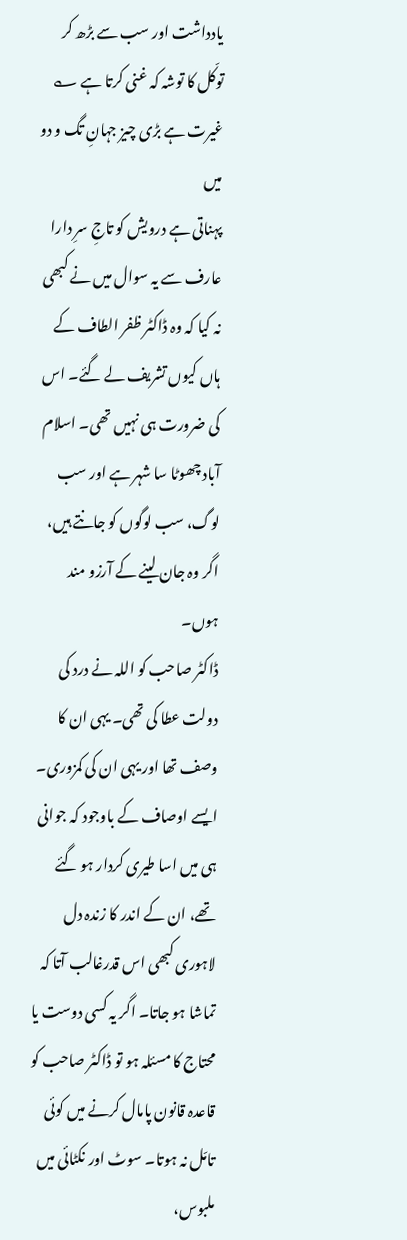یادداشت اور سب سے بڑھ کر توکّل کا توشہ کہ غنی کرتا ہے ؎
غیرت ہے بڑی چیز جہانِ تگ و دو میں
پہناتی ہے درویش کو تاجِ سرِ دارا
عارف سے یہ سوال میں نے کبھی نہ کیا کہ وہ ڈاکٹر ظفر الطاف کے ہاں کیوں تشریف لے گئے۔ اس کی ضرورت ہی نہیں تھی۔ اسلام آباد چھوٹا سا شہر ہے اور سب لوگ، سب لوگوں کو جانتے ہیں، اگر وہ جان لینے کے آرزو مند ہوں۔
ڈاکٹر صاحب کو اللہ نے درد کی دولت عطا کی تھی۔ یہی ان کا وصف تھا اور یہی ان کی کمزوری۔ ایسے اوصاف کے باوجود کہ جوانی ہی میں اسا طیری کردار ہو گئے تھے، ان کے اندر کا زندہ دل لاہوری کبھی اس قدرغالب آتا کہ تماشا ہو جاتا۔ اگر یہ کسی دوست یا محتاج کا مسئلہ ہو تو ڈاکٹر صاحب کو قاعدہ قانون پامال کرنے میں کوئی تامّل نہ ہوتا۔ سوٹ اور نکٹائی میں ملبوس،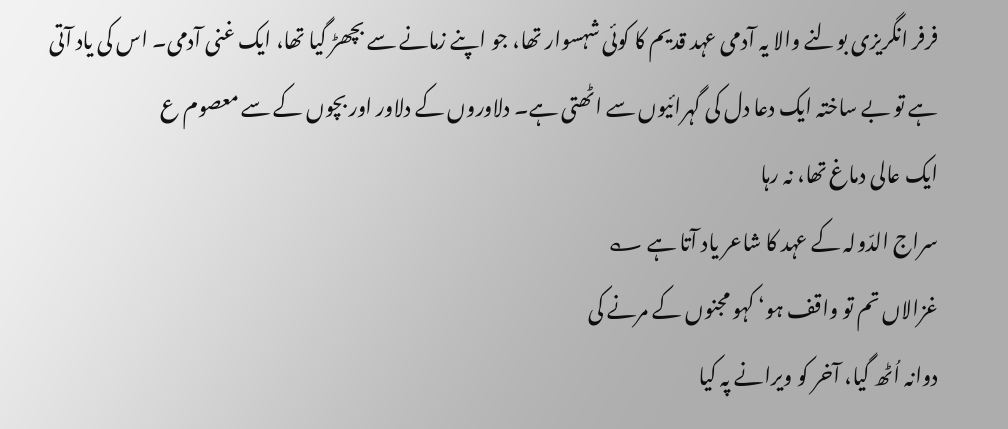فرفر انگریزی بولنے والا یہ آدمی عہد قدیم کا کوئی شہسوار تھا، جو اپنے زمانے سے بچھڑ گیا تھا، ایک غنی آدمی۔ اس کی یاد آتی ہے تو بے ساختہ ایک دعا دل کی گہرائیوں سے اٹھتی ہے۔ دلاوروں کے دلاور اور بچوں کے سے معصوم ع
ایک عالی دماغ تھا، نہ رہا
سراج الدّولہ کے عہد کا شاعر یاد آتا ہے ؎
غزالاں تم تو واقف ہو‘ کہو مجنوں کے مرنے کی
دوانہ اُٹھ گیا، آخر کو ویرانے پہ کیا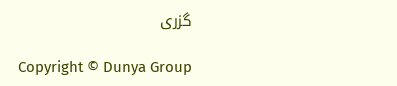گزری

Copyright © Dunya Group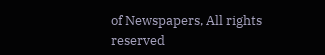of Newspapers, All rights reserved